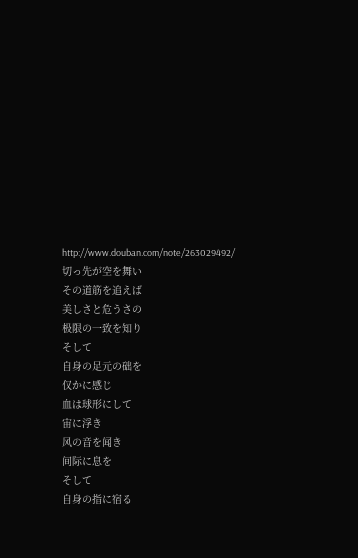http://www.douban.com/note/263029492/
切っ先が空を舞い
その道筋を追えば
美しさと危うさの
极限の一致を知り
そして
自身の足元の础を
仅かに感じ
血は球形にして
宙に浮き
风の音を闻き
间际に息を
そして
自身の指に宿る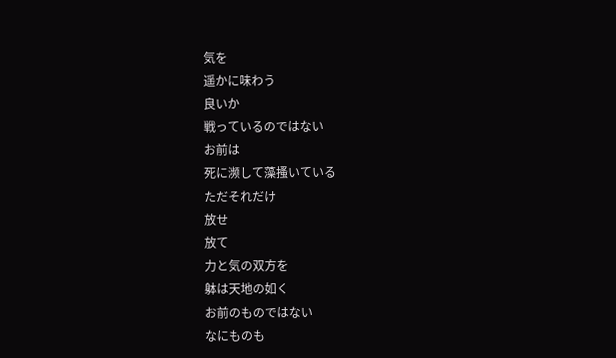気を
遥かに味わう
良いか
戦っているのではない
お前は
死に濒して藻搔いている
ただそれだけ
放せ
放て
力と気の双方を
躰は天地の如く
お前のものではない
なにものも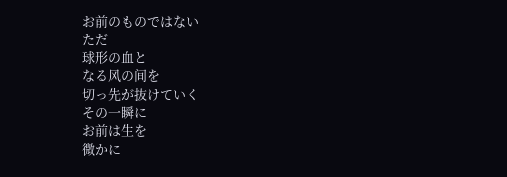お前のものではない
ただ
球形の血と
なる风の间を
切っ先が抜けていく
その一瞬に
お前は生を
微かに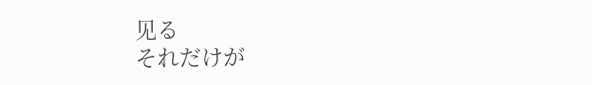见る
それだけが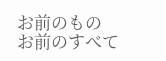お前のもの
お前のすべて